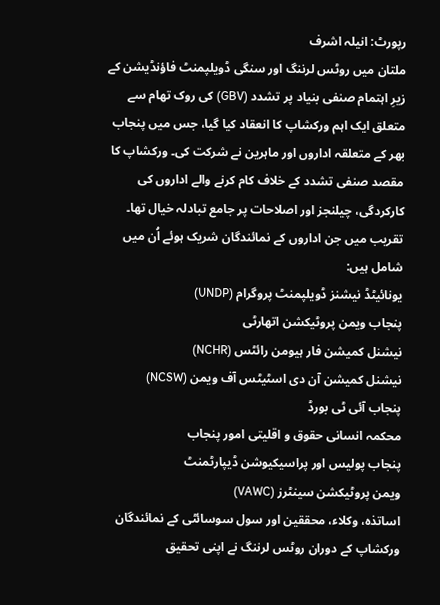رپورٹ: انیلہ اشرف
ملتان میں روٹس لرننگ اور سنگی ڈویلپمنٹ فاؤنڈیشن کے زیرِ اہتمام صنفی بنیاد پر تشدد (GBV) کی روک تھام سے متعلق ایک اہم ورکشاپ کا انعقاد کیا گیا، جس میں پنجاب بھر کے متعلقہ اداروں اور ماہرین نے شرکت کی۔ ورکشاپ کا مقصد صنفی تشدد کے خلاف کام کرنے والے اداروں کی کارکردگی، چیلنجز اور اصلاحات پر جامع تبادلہ خیال تھا۔
تقریب میں جن اداروں کے نمائندگان شریک ہوئے اُن میں شامل ہیں:
یونائیٹڈ نیشنز ڈویلپمنٹ پروگرام (UNDP)
پنجاب ویمن پروٹیکشن اتھارٹی
نیشنل کمیشن فار ہیومن رائٹس (NCHR)
نیشنل کمیشن آن دی اسٹیٹس آف ویمن (NCSW)
پنجاب آئی ٹی بورڈ
محکمہ انسانی حقوق و اقلیتی امور پنجاب
پنجاب پولیس اور پراسیکیوشن ڈیپارٹمنٹ
ویمن پروٹیکشن سینٹرز (VAWC)
اساتذہ، وکلاء، محققین اور سول سوسائٹی کے نمائندگان
ورکشاپ کے دوران روٹس لرننگ نے اپنی تحقیق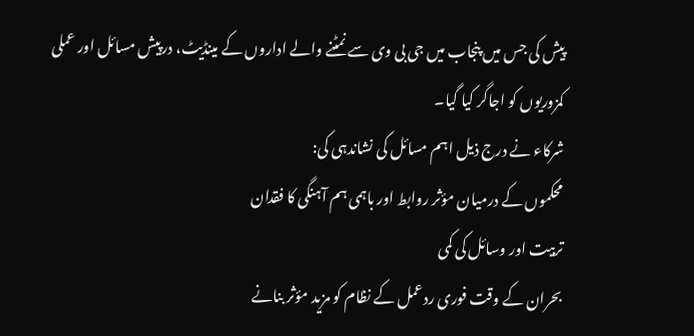پیش کی جس میں پنجاب میں جی بی وی سے نمٹنے والے اداروں کے مینڈیٹ، درپیش مسائل اور عملی کمزوریوں کو اجاگر کیا گیا۔
شرکاء نے درج ذیل اہم مسائل کی نشاندہی کی:
محکموں کے درمیان مؤثر روابط اور باہمی ہم آہنگی کا فقدان
تربیت اور وسائل کی کمی
بحران کے وقت فوری ردعمل کے نظام کو مزید مؤثر بنانے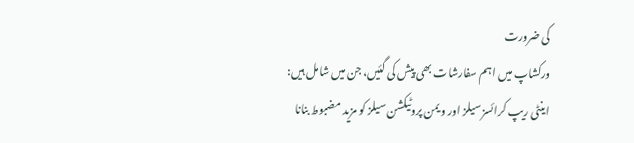کی ضرورت
ورکشاپ میں اہم سفارشات بھی پیش کی گئیں، جن میں شامل ہیں:
اینٹی ریپ کرائسز سیلز اور ویمن پروٹیکشن سیلز کو مزید مضبوط بنانا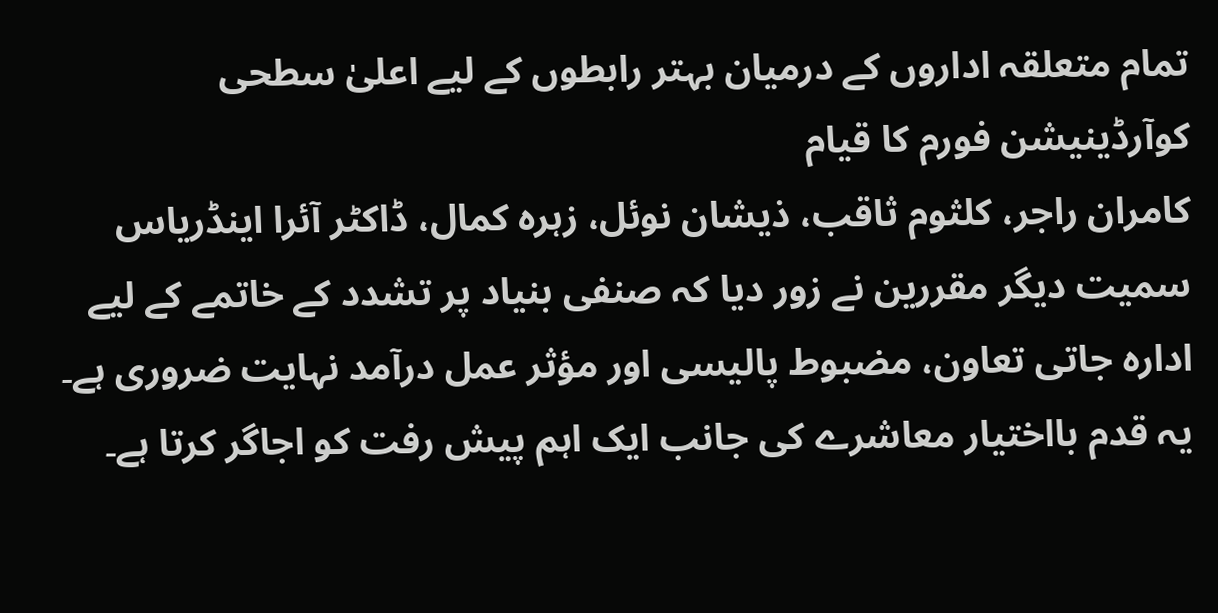تمام متعلقہ اداروں کے درمیان بہتر رابطوں کے لیے اعلیٰ سطحی کوآرڈینیشن فورم کا قیام
کامران راجر، کلثوم ثاقب، ذیشان نوئل، زہرہ کمال، ڈاکٹر آئرا اینڈریاس سمیت دیگر مقررین نے زور دیا کہ صنفی بنیاد پر تشدد کے خاتمے کے لیے ادارہ جاتی تعاون، مضبوط پالیسی اور مؤثر عمل درآمد نہایت ضروری ہے۔
یہ قدم بااختیار معاشرے کی جانب ایک اہم پیش رفت کو اجاگر کرتا ہے۔